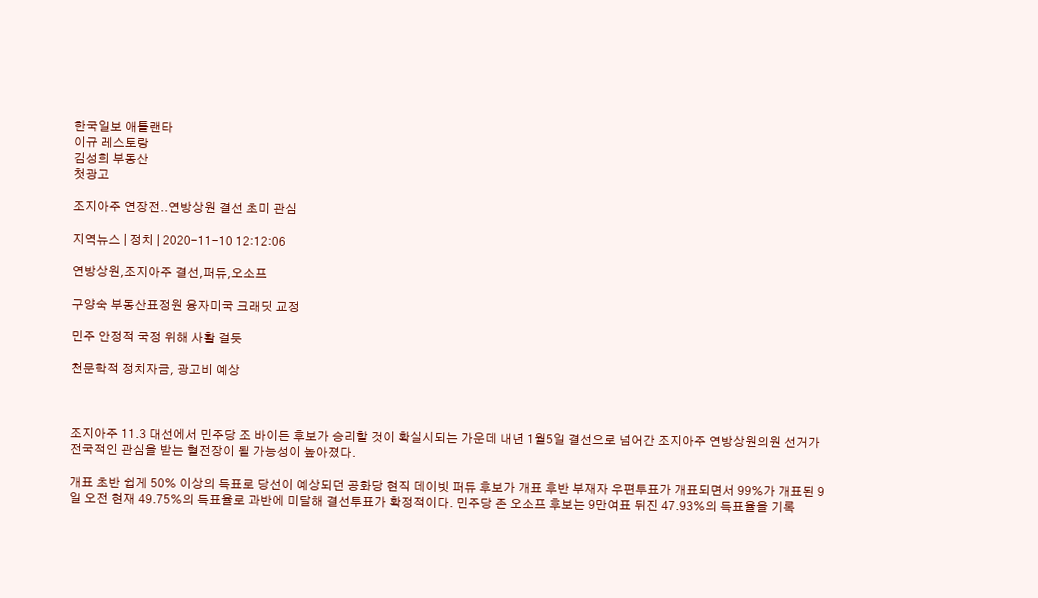한국일보 애틀랜타
이규 레스토랑
김성희 부동산
첫광고

조지아주 연장전..연방상원 결선 초미 관심

지역뉴스 | 정치 | 2020-11-10 12:12:06

연방상원,조지아주 결선,퍼듀,오소프

구양숙 부동산표정원 융자미국 크래딧 교정

민주 안정적 국정 위해 사활 걸듯

천문학적 정치자금, 광고비 예상



조지아주 11.3 대선에서 민주당 조 바이든 후보가 승리할 것이 확실시되는 가운데 내년 1월5일 결선으로 넘어간 조지아주 연방상원의원 선거가 전국적인 관심을 받는 혈전장이 될 가능성이 높아졌다.

개표 초반 쉽게 50% 이상의 득표로 당선이 예상되던 공화당 현직 데이빗 퍼듀 후보가 개표 후반 부재자 우편투표가 개표되면서 99%가 개표된 9일 오전 현재 49.75%의 득표율로 과반에 미달해 결선투표가 확정적이다. 민주당 존 오소프 후보는 9만여표 뒤진 47.93%의 득표율을 기록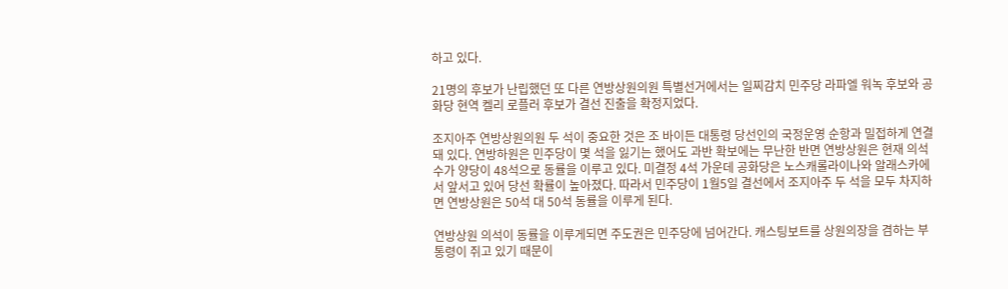하고 있다.

21명의 후보가 난립했던 또 다른 연방상원의원 특별선거에서는 일찌감치 민주당 라파엘 워녹 후보와 공화당 현역 켈리 로플러 후보가 결선 진출을 확정지었다.

조지아주 연방상원의원 두 석이 중요한 것은 조 바이든 대통령 당선인의 국정운영 순항과 밀접하게 연결돼 있다. 연방하원은 민주당이 몇 석을 잃기는 했어도 과반 확보에는 무난한 반면 연방상원은 현재 의석수가 양당이 48석으로 동률을 이루고 있다. 미결정 4석 가운데 공화당은 노스캐롤라이나와 알래스카에서 앞서고 있어 당선 확률이 높아졌다. 따라서 민주당이 1월5일 결선에서 조지아주 두 석을 모두 차지하면 연방상원은 50석 대 50석 동률을 이루게 된다.

연방상원 의석이 동률을 이루게되면 주도권은 민주당에 넘어간다. 캐스팅보트를 상원의장을 겸하는 부통령이 쥐고 있기 때문이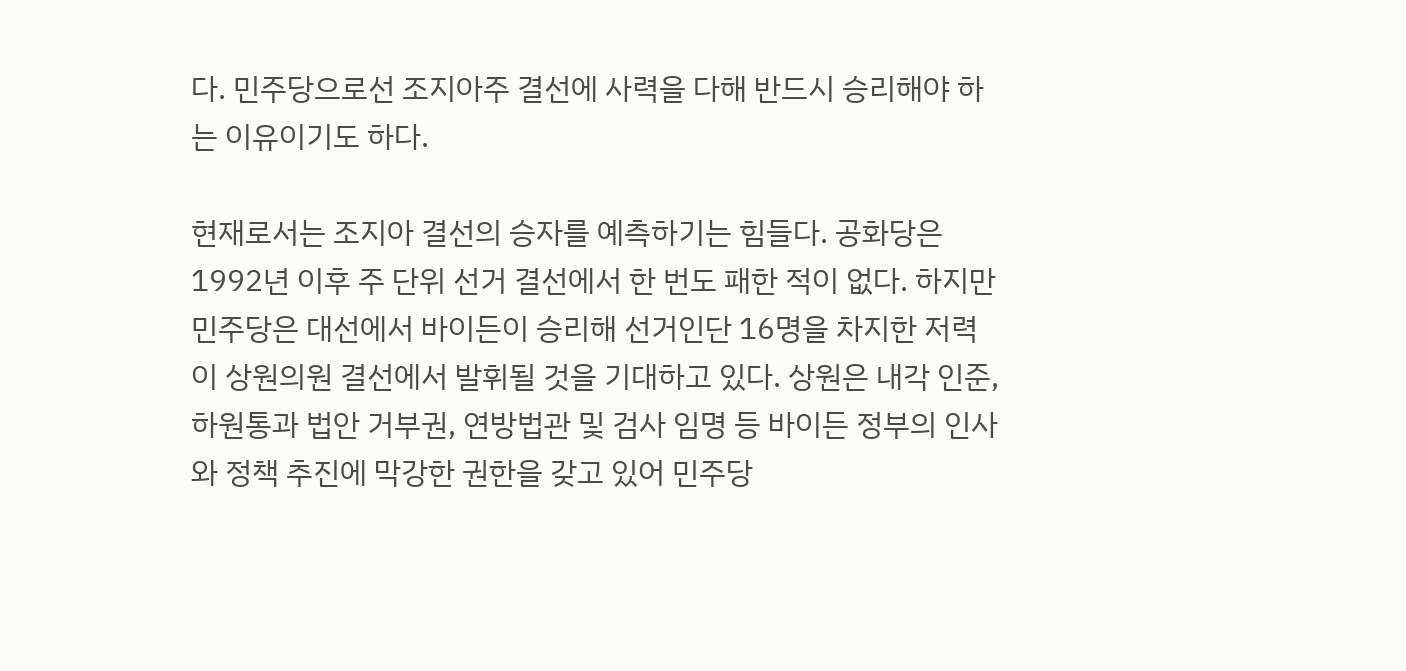다. 민주당으로선 조지아주 결선에 사력을 다해 반드시 승리해야 하는 이유이기도 하다.

현재로서는 조지아 결선의 승자를 예측하기는 힘들다. 공화당은 1992년 이후 주 단위 선거 결선에서 한 번도 패한 적이 없다. 하지만 민주당은 대선에서 바이든이 승리해 선거인단 16명을 차지한 저력이 상원의원 결선에서 발휘될 것을 기대하고 있다. 상원은 내각 인준, 하원통과 법안 거부권, 연방법관 및 검사 임명 등 바이든 정부의 인사와 정책 추진에 막강한 권한을 갖고 있어 민주당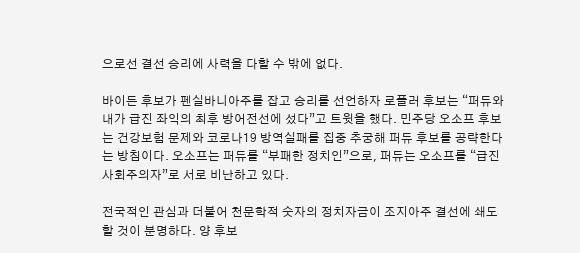으로선 결선 승리에 사력을 다할 수 밖에 없다.

바이든 후보가 펜실바니아주를 잡고 승리를 선언하자 로플러 후보는 “퍼듀와 내가 급진 좌익의 최후 방어전선에 섰다”고 트윗을 했다. 민주당 오소프 후보는 건강보험 문제와 코로나19 방역실패를 집중 추궁해 퍼듀 후보를 공략한다는 방침이다. 오소프는 퍼듀를 “부패한 정치인”으로, 퍼듀는 오소프를 “급진 사회주의자”로 서로 비난하고 있다.

전국적인 관심과 더불어 천문학적 숫자의 정치자금이 조지아주 결선에 쇄도할 것이 분명하다. 양 후보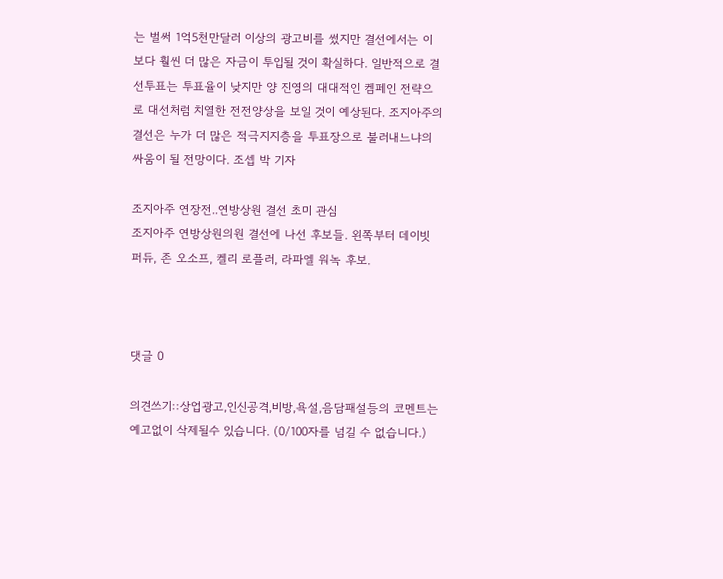는 벌써 1억5천만달러 이상의 광고비를 썼지만 결선에서는 이 보다 훨씬 더 많은 자금이 투입될 것이 확실하다. 일반적으로 결선투표는 투표율이 낮지만 양 진영의 대대적인 켐페인 전략으로 대선처럼 치열한 전전양상을 보일 것이 예상된다. 조지아주의 결선은 누가 더 많은 적극지지층을 투표장으로 불러내느냐의 싸움이 될 전망이다. 조셉 박 기자

조지아주 연장전..연방상원 결선 초미 관심
조지아주 연방상원의원 결선에 나선 후보들. 왼쪽부터 데이빗 퍼듀, 존 오소프, 켈리 로플러, 라파엘 워녹 후보.



댓글 0

의견쓰기::상업광고,인신공격,비방,욕설,음담패설등의 코멘트는 예고없이 삭제될수 있습니다. (0/100자를 넘길 수 없습니다.)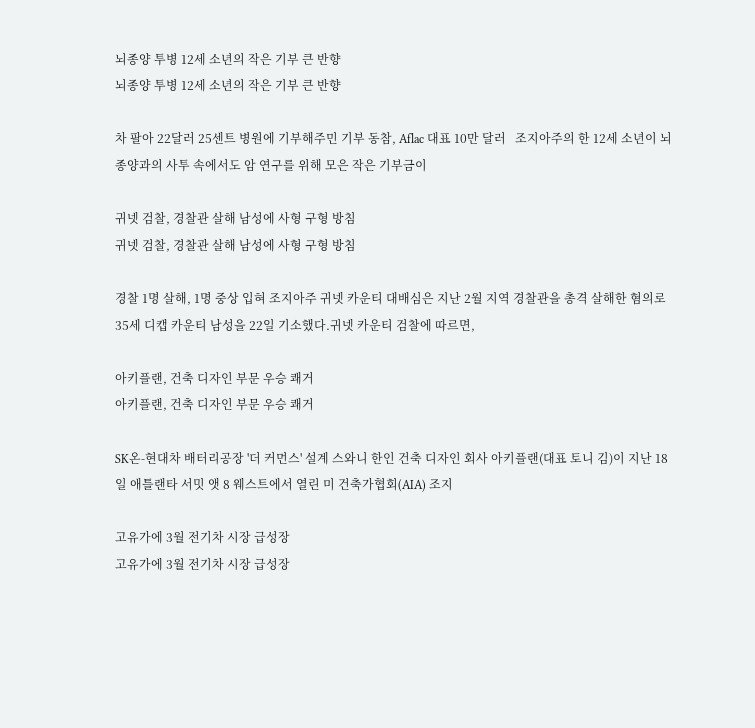뇌종양 투병 12세 소년의 작은 기부 큰 반향
뇌종양 투병 12세 소년의 작은 기부 큰 반향

차 팔아 22달러 25센트 병원에 기부해주민 기부 동참, Aflac 대표 10만 달러   조지아주의 한 12세 소년이 뇌종양과의 사투 속에서도 암 연구를 위해 모은 작은 기부금이

귀넷 검찰, 경찰관 살해 남성에 사형 구형 방침
귀넷 검찰, 경찰관 살해 남성에 사형 구형 방침

경찰 1명 살해, 1명 중상 입혀 조지아주 귀넷 카운티 대배심은 지난 2월 지역 경찰관을 총격 살해한 혐의로 35세 디캡 카운티 남성을 22일 기소했다.귀넷 카운티 검찰에 따르면,

아키플랜, 건축 디자인 부문 우승 쾌거
아키플랜, 건축 디자인 부문 우승 쾌거

SK온-현대차 배터리공장 '더 커먼스' 설계 스와니 한인 건축 디자인 회사 아키플랜(대표 토니 김)이 지난 18일 애틀랜타 서밋 앳 8 웨스트에서 열린 미 건축가협회(AIA) 조지

고유가에 3월 전기차 시장 급성장
고유가에 3월 전기차 시장 급성장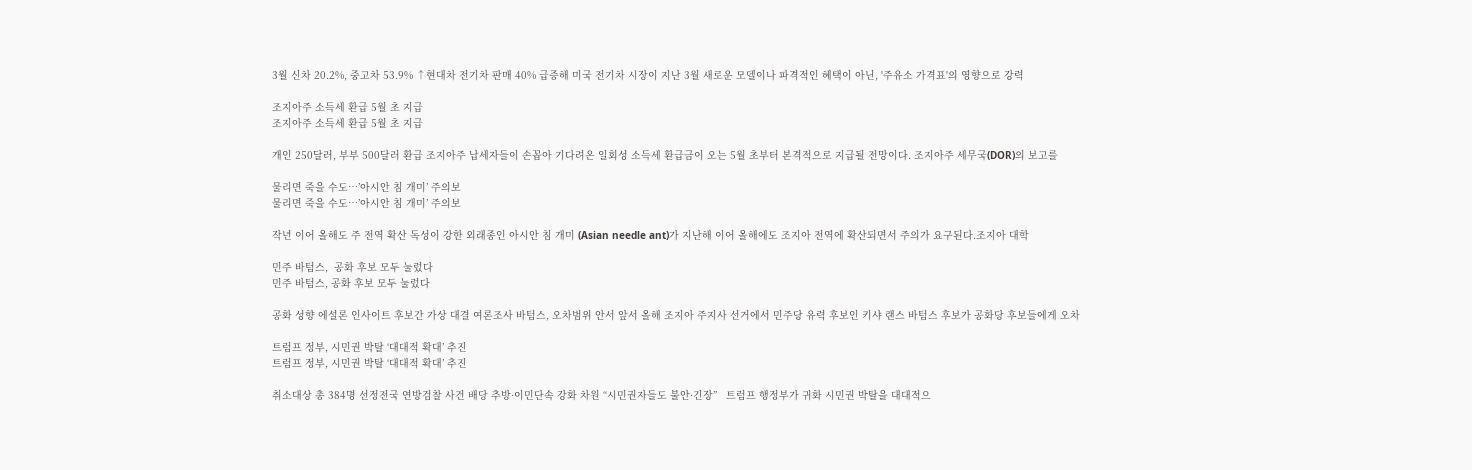3월 신차 20.2%, 중고차 53.9% ↑현대차 전기차 판매 40% 급증해 미국 전기차 시장이 지난 3월 새로운 모델이나 파격적인 혜택이 아닌, '주유소 가격표'의 영향으로 강력

조지아주 소득세 환급 5월 초 지급
조지아주 소득세 환급 5월 초 지급

개인 250달러, 부부 500달러 환급 조지아주 납세자들이 손꼽아 기다려온 일회성 소득세 환급금이 오는 5월 초부터 본격적으로 지급될 전망이다. 조지아주 세무국(DOR)의 보고를

물리면 죽을 수도…’아시안 침 개미’ 주의보
물리면 죽을 수도…’아시안 침 개미’ 주의보

작년 이어 올해도 주 전역 확산 독성이 강한 외래종인 아시안 침 개미 (Asian needle ant)가 지난해 이어 올해에도 조지아 전역에 확산되면서 주의가 요구된다.조지아 대학

민주 바텀스,  공화 후보 모두 눌렀다
민주 바텀스, 공화 후보 모두 눌렀다

공화 성향 에설론 인사이트 후보간 가상 대결 여론조사 바텀스, 오차범위 안서 앞서 올해 조지아 주지사 선거에서 민주당 유력 후보인 키샤 랜스 바텀스 후보가 공화당 후보들에게 오차

트럼프 정부, 시민권 박탈 ‘대대적 확대’ 추진
트럼프 정부, 시민권 박탈 ‘대대적 확대’ 추진

취소대상 총 384명 선정전국 연방검찰 사건 배당 추방·이민단속 강화 차원 “시민권자들도 불안·긴장”   트럼프 행정부가 귀화 시민권 박탈을 대대적으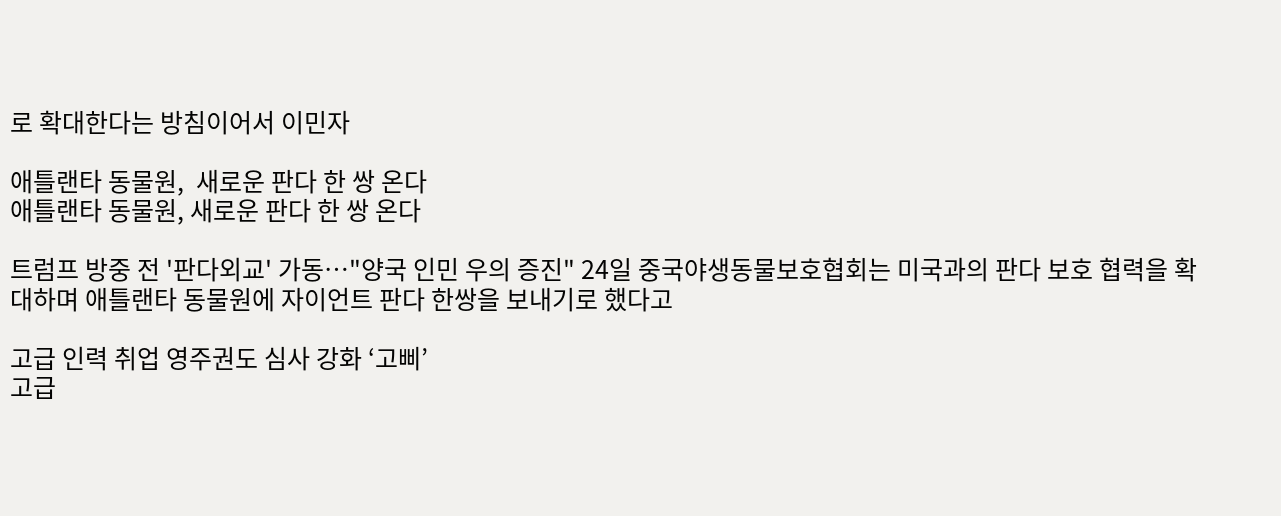로 확대한다는 방침이어서 이민자

애틀랜타 동물원,  새로운 판다 한 쌍 온다
애틀랜타 동물원, 새로운 판다 한 쌍 온다

트럼프 방중 전 '판다외교' 가동…"양국 인민 우의 증진" 24일 중국야생동물보호협회는 미국과의 판다 보호 협력을 확대하며 애틀랜타 동물원에 자이언트 판다 한쌍을 보내기로 했다고

고급 인력 취업 영주권도 심사 강화 ‘고삐’
고급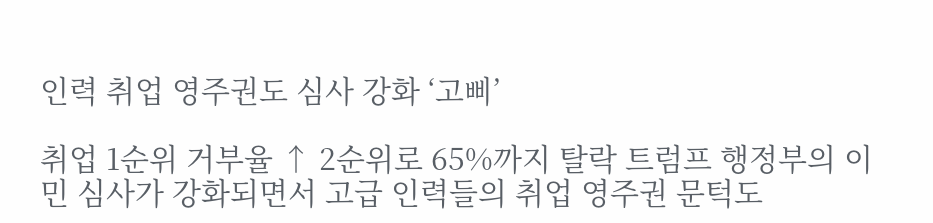인력 취업 영주권도 심사 강화 ‘고삐’

취업 1순위 거부율 ↑ 2순위로 65%까지 탈락 트럼프 행정부의 이민 심사가 강화되면서 고급 인력들의 취업 영주권 문턱도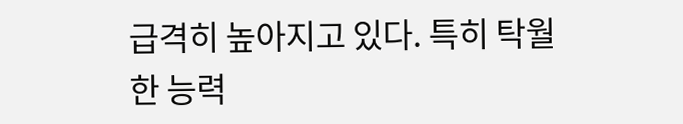급격히 높아지고 있다. 특히 탁월한 능력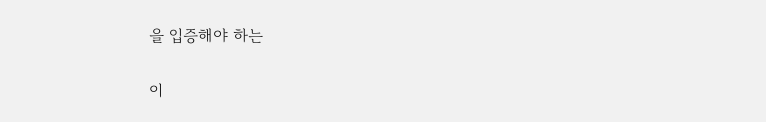을 입증해야 하는

이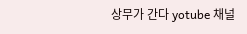상무가 간다 yotube 채널